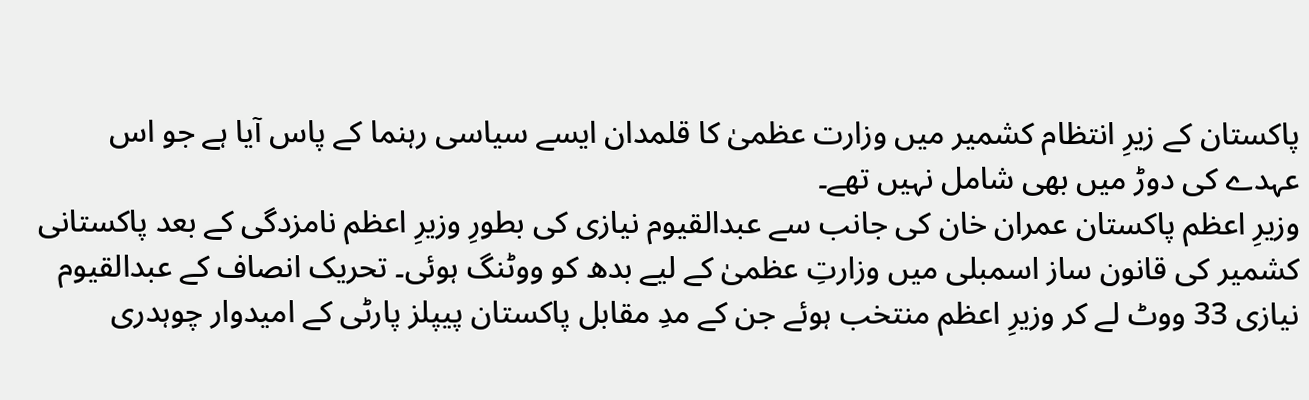پاکستان کے زیرِ انتظام کشمیر میں وزارت عظمیٰ کا قلمدان ایسے سیاسی رہنما کے پاس آیا ہے جو اس عہدے کی دوڑ میں بھی شامل نہیں تھے۔
وزیرِ اعظم پاکستان عمران خان کی جانب سے عبدالقیوم نیازی کی بطورِ وزیرِ اعظم نامزدگی کے بعد پاکستانی کشمیر کی قانون ساز اسمبلی میں وزارتِ عظمیٰ کے لیے بدھ کو ووٹنگ ہوئی۔ تحریک انصاف کے عبدالقیوم نیازی 33 ووٹ لے کر وزیرِ اعظم منتخب ہوئے جن کے مدِ مقابل پاکستان پیپلز پارٹی کے امیدوار چوہدری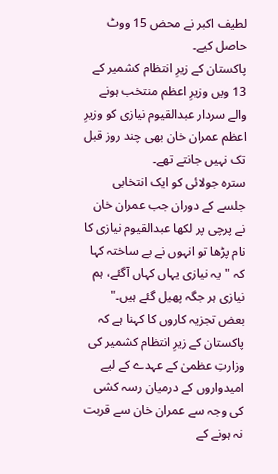لطیف اکبر نے محض 15 ووٹ حاصل کیے۔
پاکستان کے زیرِ انتظام کشمیر کے 13 ویں وزیرِ اعظم منتخب ہونے والے سردار عبدالقیوم نیازی کو وزیرِ اعظم عمران خان بھی چند روز قبل تک نہیں جانتے تھے۔
سترہ جولائی کو ایک انتخابی جلسے کے دوران جب عمران خان نے پرچی پر لکھا عبدالقیوم نیازی کا نام پڑھا تو انہوں نے بے ساختہ کہا کہ "یہ نیازی یہاں کہاں آگئے، ہم نیازی ہر جگہ پھیل گئے ہیں۔"
بعض تجزیہ کاروں کا کہنا ہے کہ پاکستان کے زیرِ انتظام کشمیر کی وزارتِ عظمیٰ کے عہدے کے لیے امیدواروں کے درمیان رسہ کشی کی وجہ سے عمران خان سے قربت نہ ہونے کے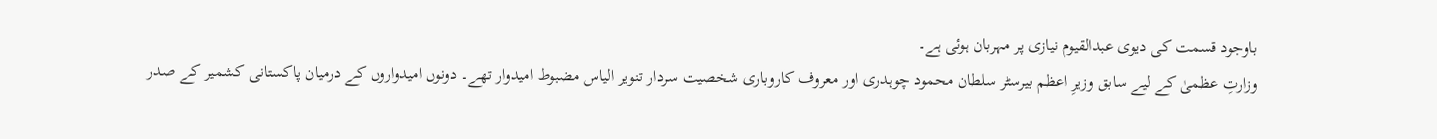باوجود قسمت کی دیوی عبدالقیوم نیازی پر مہربان ہوئی ہے۔
وزارتِ عظمیٰ کے لیے سابق وزیرِ اعظم بیرسٹر سلطان محمود چوہدری اور معروف کاروباری شخصیت سردار تنویر الیاس مضبوط امیدوار تھے۔ دونوں امیدواروں کے درمیان پاکستانی کشمیر کے صدر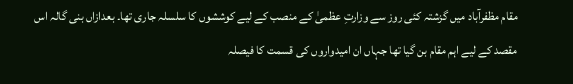مقام مظفرآباد میں گزشتہ کئی روز سے وزارتِ عظمیٰ کے منصب کے لیے کوششوں کا سلسلہ جاری تھا۔ بعدازاں بنی گالہ اس مقصد کے لیے اہم مقام بن گیا تھا جہاں ان امیدواروں کی قسمت کا فیصلہ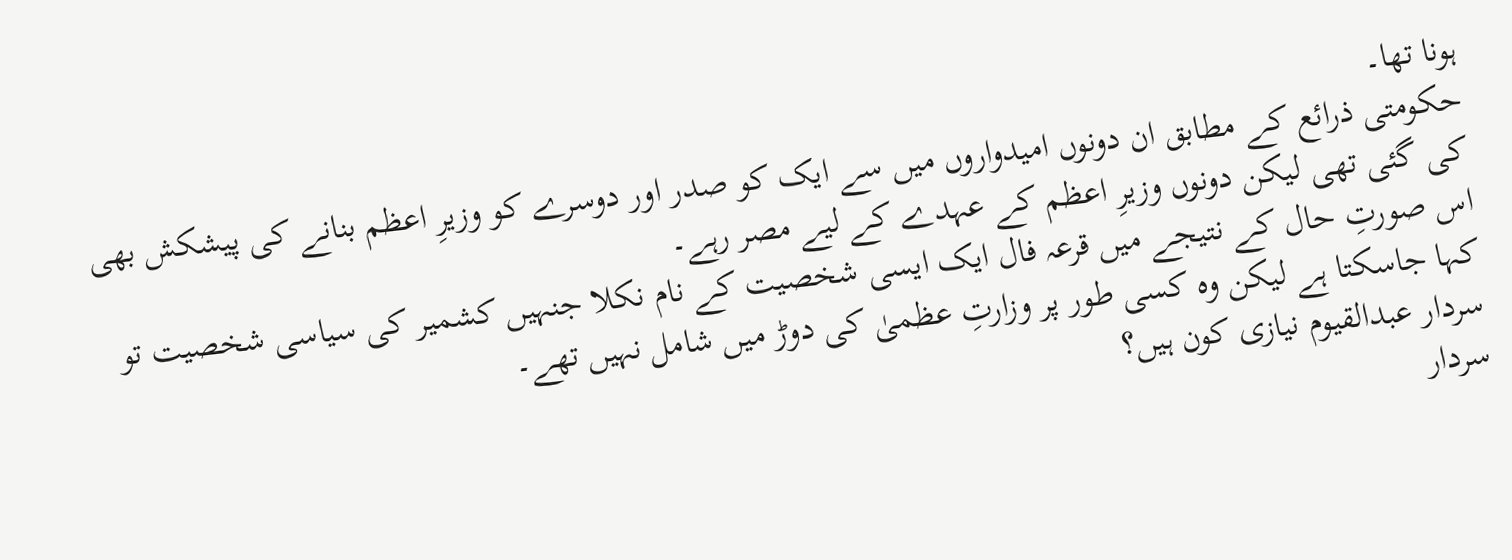ہونا تھا۔
حکومتی ذرائع کے مطابق ان دونوں امیدواروں میں سے ایک کو صدر اور دوسرے کو وزیرِ اعظم بنانے کی پیشکش بھی کی گئی تھی لیکن دونوں وزیرِ اعظم کے عہدے کے لیے مصر رہے۔
اس صورتِ حال کے نتیجے میں قرعہ فال ایک ایسی شخصیت کے نام نکلا جنہیں کشمیر کی سیاسی شخصیت تو کہا جاسکتا ہے لیکن وہ کسی طور پر وزارتِ عظمیٰ کی دوڑ میں شامل نہیں تھے۔
سردار عبدالقیوم نیازی کون ہیں؟
سردار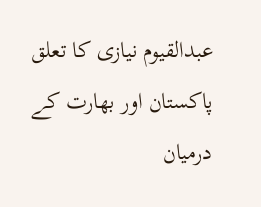عبدالقیوم نیازی کا تعلق پاکستان اور بھارت کے درمیان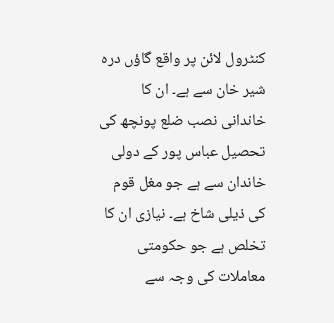کنٹرول لائن پر واقع گاؤں درہ شیر خان سے ہے۔ ان کا خاندانی نصب ضلع پونچھ کی تحصیل عباس پور کے دولی خاندان سے ہے جو مغل قوم کی ذیلی شاخ ہے۔ نیازی ان کا تخلص ہے جو حکومتی معاملات کی وجہ سے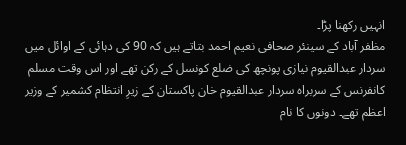انہیں رکھنا پڑا۔
مظفر آباد کے سینئر صحافی نعیم احمد بتاتے ہیں کہ 90 کی دہائی کے اوائل میں سردار عبدالقیوم نیازی پونچھ کی ضلع کونسل کے رکن تھے اور اس وقت مسلم کانفرنس کے سربراہ سردار عبدالقیوم خان پاکستان کے زیرِ انتظام کشمیر کے وزیر اعظم تھے۔ دونوں کا نام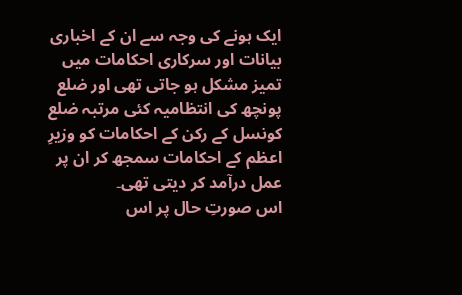ایک ہونے کی وجہ سے ان کے اخباری بیانات اور سرکاری احکامات میں تمیز مشکل ہو جاتی تھی اور ضلع پونچھ کی انتظامیہ کئی مرتبہ ضلع کونسل کے رکن کے احکامات کو وزیرِ اعظم کے احکامات سمجھ کر ان پر عمل درآمد کر دیتی تھی۔
اس صورتِ حال پر اس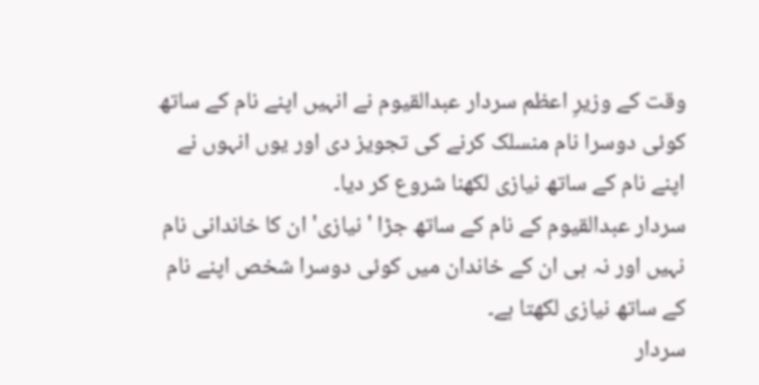وقت کے وزیرِ اعظم سردار عبدالقیوم نے انہیں اپنے نام کے ساتھ کوئی دوسرا نام منسلک کرنے کی تجویز دی اور یوں انہوں نے اپنے نام کے ساتھ نیازی لکھنا شروع کر دیا۔
سردار عبدالقیوم کے نام کے ساتھ جڑا 'نیازی' ان کا خاندانی نام نہیں اور نہ ہی ان کے خاندان میں کوئی دوسرا شخص اپنے نام کے ساتھ نیازی لکھتا ہے۔
سردار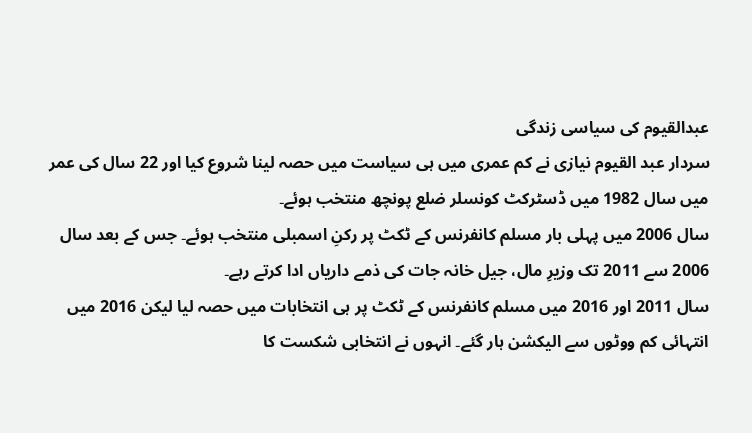عبدالقیوم کی سیاسی زندگی
سردار عبد القیوم نیازی نے کم عمری میں ہی سیاست میں حصہ لینا شروع کیا اور 22 سال کی عمر میں سال 1982 میں ڈسٹرکٹ کونسلر ضلع پونچھ منتخب ہوئے۔
سال 2006 میں پہلی بار مسلم کانفرنس کے ٹکٹ پر رکنِ اسمبلی منتخب ہوئے۔ جس کے بعد سال 2006 سے 2011 تک وزیرِ مال، جیل خانہ جات کی ذمے داریاں ادا کرتے رہے۔
سال 2011 اور 2016 میں مسلم کانفرنس کے ٹکٹ پر ہی انتخابات میں حصہ لیا لیکن 2016 میں انتہائی کم ووٹوں سے الیکشن ہار گئے۔ انہوں نے انتخابی شکست کا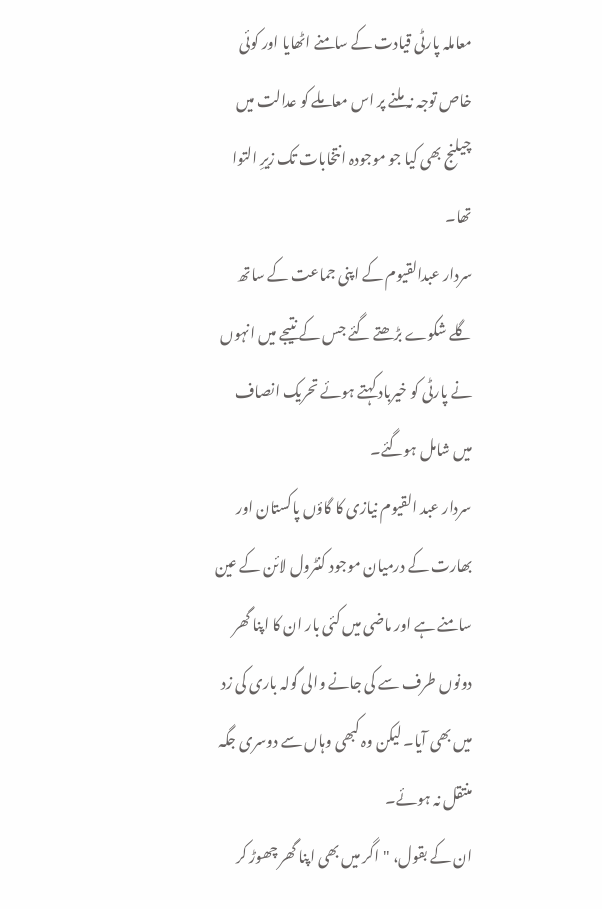معاملہ پارٹی قیادت کے سامنے اٹھایا اور کوئی خاص توجہ نہ ملنے پر اس معاملے کو عدالت میں چیلنج بھی کیا جو موجودہ انتخابات تک زیرِ التوا تھا۔
سردار عبدالقیوم کے اپنی جماعت کے ساتھ گلے شکوے بڑھتے گئے جس کے نتیجے میں انہوں نے پارٹی کو خیرباد کہتے ہوئے تحریک انصاف میں شامل ہوگئے۔
سردار عبد القیوم نیازی کا گاؤں پاکستان اور بھارت کے درمیان موجود کنٹرول لائن کے عین سامنے ہے اور ماضی میں کئی بار ان کا اپنا گھر دونوں طرف سے کی جانے والی گولہ باری کی زد میں بھی آیا۔ لیکن وہ کبھی وہاں سے دوسری جگہ منتقل نہ ہوئے۔
ان کے بقول، "اگر میں بھی اپنا گھر چھوڑ کر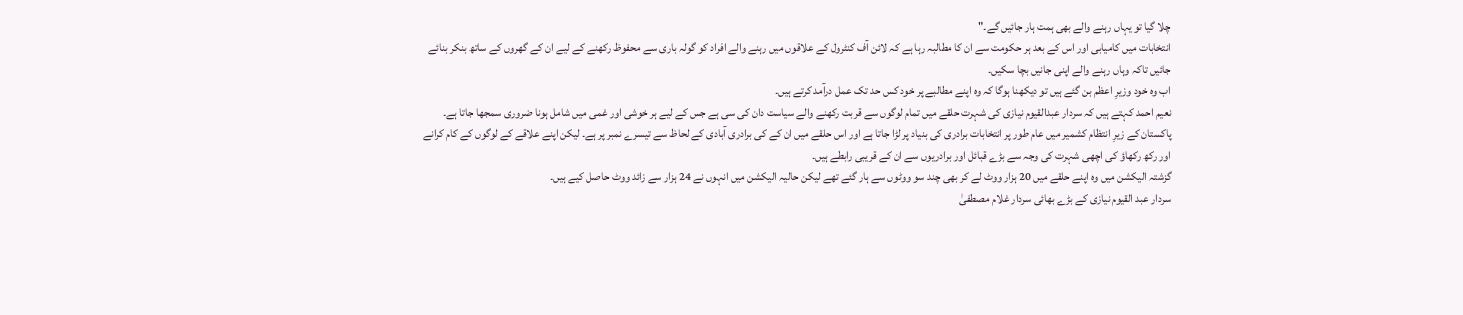چلا گیا تو یہاں رہنے والے بھی ہمت ہار جائیں گے۔"
انتخابات میں کامیابی اور اس کے بعد ہر حکومت سے ان کا مطالبہ رہا ہے کہ لائن آف کنٹرول کے علاقوں میں رہنے والے افراد کو گولہ باری سے محفوظ رکھنے کے لیے ان کے گھروں کے ساتھ بنکر بنائے جائیں تاکہ وہاں رہنے والے اپنی جانیں بچا سکیں۔
اب وہ خود وزیرِ اعظم بن گئے ہیں تو دیکھنا ہوگا کہ وہ اپنے مطالبے پر خود کس حد تک عمل درآمد کرتے ہیں۔
نعیم احمد کہتے ہیں کہ سردار عبدالقیوم نیازی کی شہرت حلقے میں تمام لوگوں سے قربت رکھنے والے سیاست دان کی سی ہے جس کے لیے ہر خوشی اور غمی میں شامل ہونا ضروری سمجھا جاتا ہے۔
پاکستان کے زیرِ انتظام کشمیر میں عام طور پر انتخابات برادری کی بنیاد پر لڑا جاتا ہے اور اس حلقے میں ان کے کی برادری آبادی کے لحاظ سے تیسرے نمبر پر ہے۔ لیکن اپنے علاقے کے لوگوں کے کام کرانے اور رکھ رکھاؤ کی اچھی شہرت کی وجہ سے بڑے قبائل اور برادریوں سے ان کے قریبی رابطے ہیں۔
گزشتہ الیکشن میں وہ اپنے حلقے میں 20 ہزار ووٹ لے کر بھی چند سو ووٹوں سے ہار گئے تھے لیکن حالیہ الیکشن میں انہوں نے 24 ہزار سے زائد ووٹ حاصل کیے ہیں۔
سردار عبد القیوم نیازی کے بڑے بھائی سردار غلام مصطفیٰ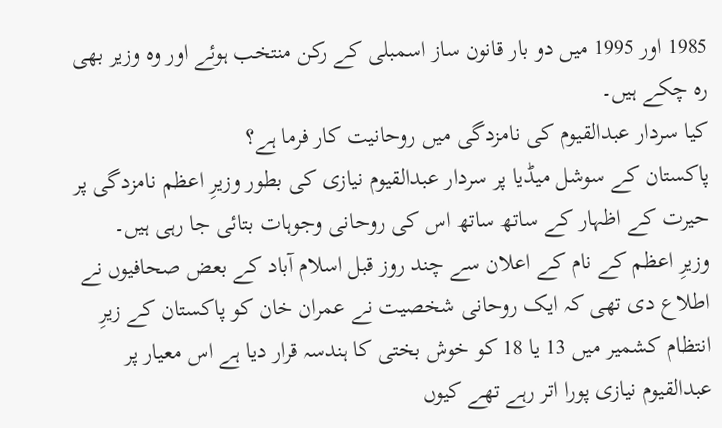1985 اور 1995 میں دو بار قانون ساز اسمبلی کے رکن منتخب ہوئے اور وہ وزیر بھی رہ چکے ہیں۔
کیا سردار عبدالقیوم کی نامزدگی میں روحانیت کار فرما ہے؟
پاکستان کے سوشل میڈیا پر سردار عبدالقیوم نیازی کی بطور وزیرِ اعظم نامزدگی پر حیرت کے اظہار کے ساتھ ساتھ اس کی روحانی وجوہات بتائی جا رہی ہیں۔
وزیرِ اعظم کے نام کے اعلان سے چند روز قبل اسلام آباد کے بعض صحافیوں نے اطلاع دی تھی کہ ایک روحانی شخصیت نے عمران خان کو پاکستان کے زیرِ انتظام کشمیر میں 13 یا 18 کو خوش بختی کا ہندسہ قرار دیا ہے اس معیار پر عبدالقیوم نیازی پورا اتر رہے تھے کیوں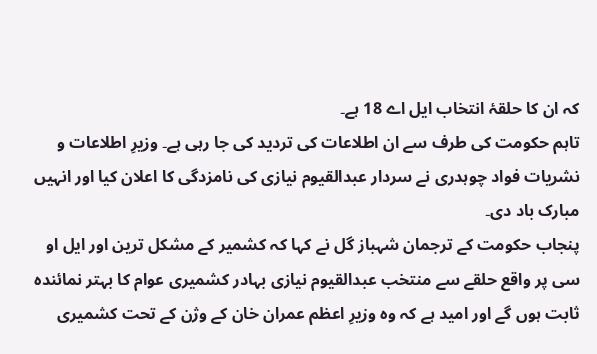کہ ان کا حلقۂ انتخاب ایل اے 18 ہے۔
تاہم حکومت کی طرف سے ان اطلاعات کی تردید کی جا رہی ہے۔ وزیرِ اطلاعات و نشریات فواد چوہدری نے سردار عبدالقیوم نیازی کی نامزدگی کا اعلان کیا اور انہیں مبارک باد دی۔
پنجاب حکومت کے ترجمان شہباز گل نے کہا کہ کشمیر کے مشکل ترین اور ایل او سی پر واقع حلقے سے منتخب عبدالقیوم نیازی بہادر کشمیری عوام کا بہتر نمائندہ ثابت ہوں گے اور امید ہے کہ وہ وزیرِ اعظم عمران خان کے وژن کے تحت کشمیری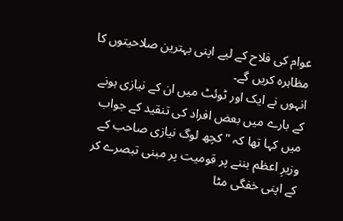عوام کی فلاح کے لیے اپنی بہترین صلاحیتوں کا مظاہرہ کریں گے۔
انہوں نے ایک اور ٹوئٹ میں ان کے نیازی ہونے کے بارے میں بعض افراد کی تنقید کے جواب میں کہا تھا کہ "کچھ لوگ نیازی صاحب کے وزیرِ اعظم بننے پر قومیت پر مبنی تبصرے کر کے اپنی خفگی مٹا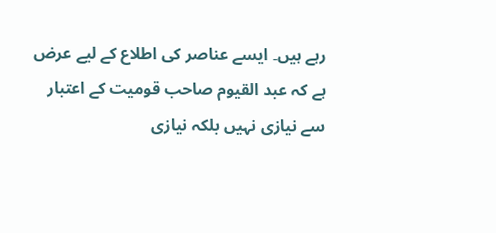رہے ہیں۔ ایسے عناصر کی اطلاع کے لیے عرض ہے کہ عبد القیوم صاحب قومیت کے اعتبار سے نیازی نہیں بلکہ نیازی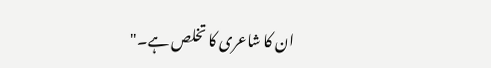ان کا شاعری کا تخلص ہے۔"